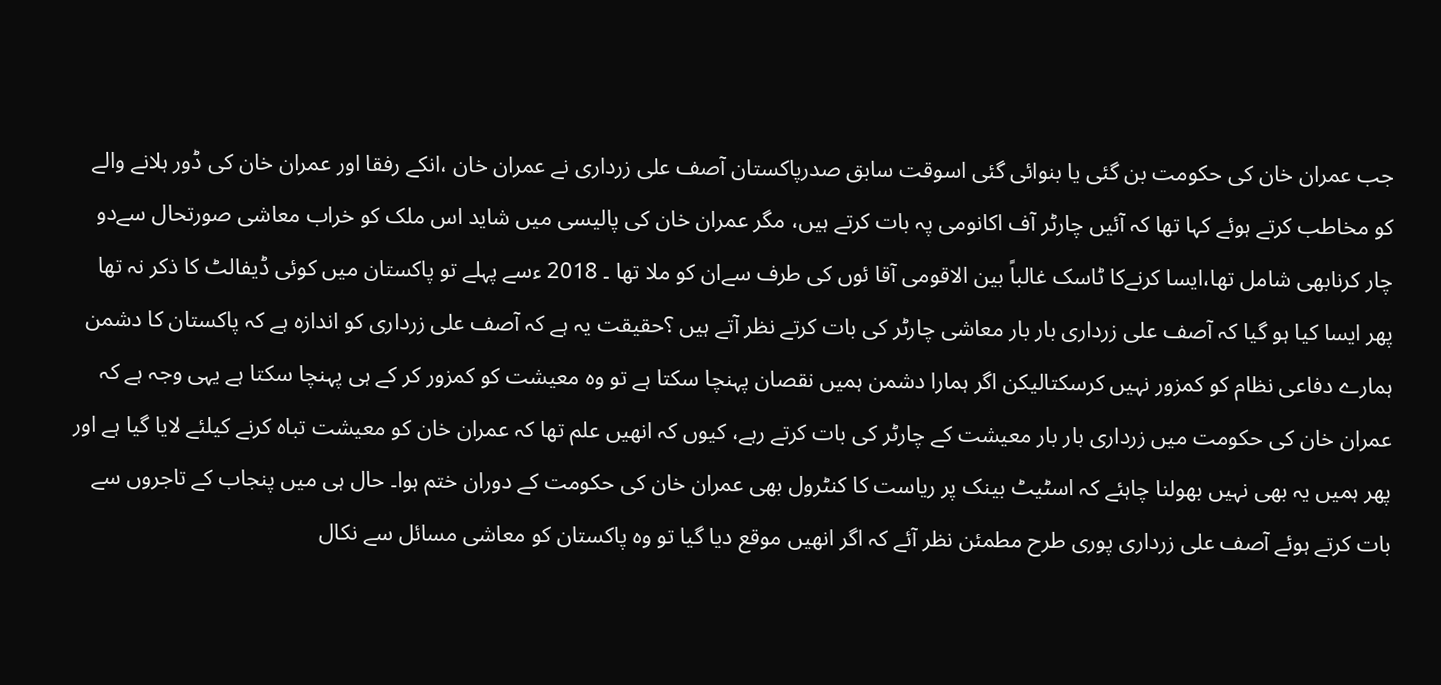جب عمران خان کی حکومت بن گئی یا بنوائی گئی اسوقت سابق صدرپاکستان آصف علی زرداری نے عمران خان ،انکے رفقا اور عمران خان کی ڈور ہلانے والے کو مخاطب کرتے ہوئے کہا تھا کہ آئیں چارٹر آف اکانومی پہ بات کرتے ہیں، مگر عمران خان کی پالیسی میں شاید اس ملک کو خراب معاشی صورتحال سےدو چار کرنابھی شامل تھا،ایسا کرنےکا ٹاسک غالباً بین الاقومی آقا ئوں کی طرف سےان کو ملا تھا ۔ 2018 ءسے پہلے تو پاکستان میں کوئی ڈیفالٹ کا ذکر نہ تھا پھر ایسا کیا ہو گیا کہ آصف علی زرداری بار بار معاشی چارٹر کی بات کرتے نظر آتے ہیں ؟حقیقت یہ ہے کہ آصف علی زرداری کو اندازہ ہے کہ پاکستان کا دشمن ہمارے دفاعی نظام کو کمزور نہیں کرسکتالیکن اگر ہمارا دشمن ہمیں نقصان پہنچا سکتا ہے تو وہ معیشت کو کمزور کر کے ہی پہنچا سکتا ہے یہی وجہ ہے کہ عمران خان کی حکومت میں زرداری بار بار معیشت کے چارٹر کی بات کرتے رہے، کیوں کہ انھیں علم تھا کہ عمران خان کو معیشت تباہ کرنے کیلئے لایا گیا ہے اور پھر ہمیں یہ بھی نہیں بھولنا چاہئے کہ اسٹیٹ بینک پر ریاست کا کنٹرول بھی عمران خان کی حکومت کے دوران ختم ہوا۔ حال ہی میں پنجاب کے تاجروں سے بات کرتے ہوئے آصف علی زرداری پوری طرح مطمئن نظر آئے کہ اگر انھیں موقع دیا گیا تو وہ پاکستان کو معاشی مسائل سے نکال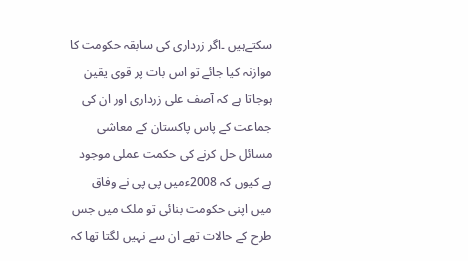سکتےہیں ۔اگر زرداری کی سابقہ حکومت کا موازنہ کیا جائے تو اس بات پر قوی یقین ہوجاتا ہے کہ آصف علی زرداری اور ان کی جماعت کے پاس پاکستان کے معاشی مسائل حل کرنے کی حکمت عملی موجود ہے کیوں کہ 2008ءمیں پی پی نے وفاق میں اپنی حکومت بنائی تو ملک میں جس طرح کے حالات تھے ان سے نہیں لگتا تھا کہ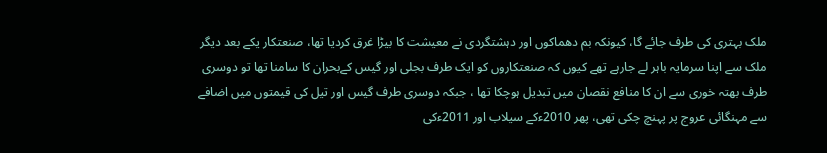ملک بہتری کی طرف جائے گا، کیونکہ بم دھماکوں اور دہشتگردی نے معیشت کا بیڑا غرق کردیا تھا، صنعتکار یکے بعد دیگر ملک سے اپنا سرمایہ باہر لے جارہے تھے کیوں کہ صنعتکاروں کو ایک طرف بجلی اور گیس کےبحران کا سامنا تھا تو دوسری طرف بھتہ خوری سے ان کا منافع نقصان میں تبدیل ہوچکا تھا ، جبکہ دوسری طرف گیس اور تیل کی قیمتوں میں اضافے سے مہنگائی عروج پر پہنچ چکی تھی، پھر 2010ءکے سیلاب اور 2011ءکی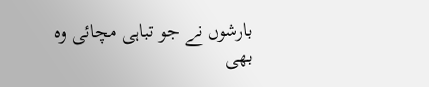بارشوں نے جو تباہی مچائی وہ بھی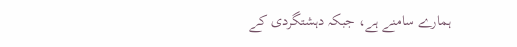ہمارے سامنے ہے، جبکہ دہشتگردی کے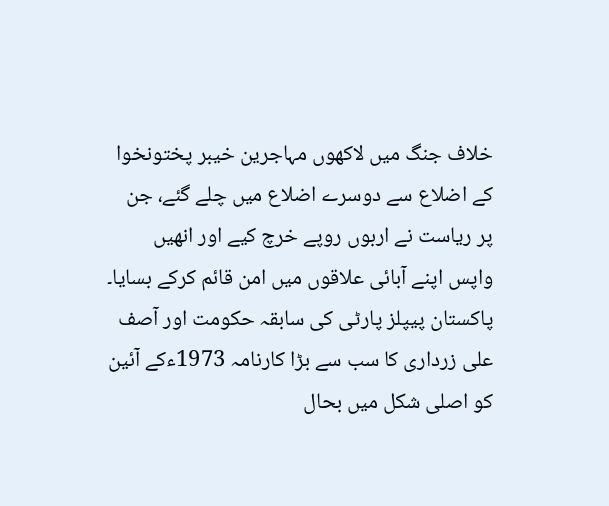خلاف جنگ میں لاکھوں مہاجرین خیبر پختونخوا کے اضلاع سے دوسرے اضلاع میں چلے گئے، جن پر ریاست نے اربوں روپے خرچ کیے اور انھیں واپس اپنے آبائی علاقوں میں امن قائم کرکے بسایا۔ پاکستان پیپلز پارٹی کی سابقہ حکومت اور آصف علی زرداری کا سب سے بڑا کارنامہ 1973ءکے آئین کو اصلی شکل میں بحال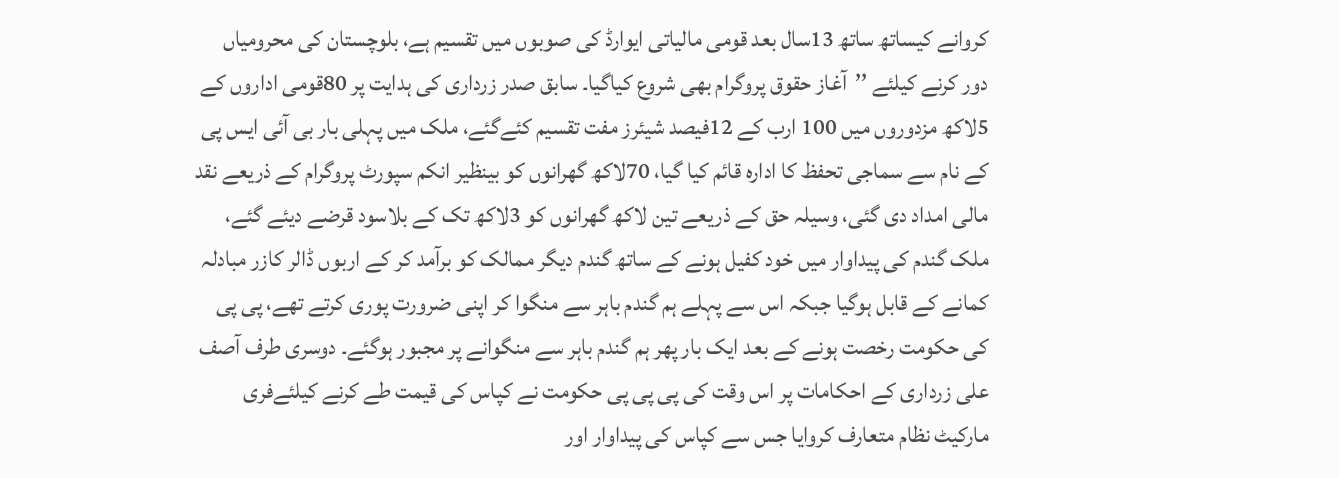کروانے کیساتھ ساتھ 13سال بعد قومی مالیاتی ایوارڈ کی صوبوں میں تقسیم ہے، بلوچستان کی محرومیاں دور کرنے کیلئے ’’آغاز حقوق پروگرام بھی شروع کیاگیا۔ سابق صدر زرداری کی ہدایت پر 80قومی اداروں کے 5لاکھ مزدوروں میں 100 ارب کے 12فیصد شیئرز مفت تقسیم کئےگئے، ملک میں پہلی بار بی آئی ایس پی کے نام سے سماجی تحفظ کا ادارہ قائم کیا گیا، 70لاکھ گھرانوں کو بینظیر انکم سپورٹ پروگرام کے ذریعے نقد مالی امداد دی گئی، وسیلہ حق کے ذریعے تین لاکھ گھرانوں کو 3لاکھ تک کے بلاسود قرضے دیئے گئے، ملک گندم کی پیداوار میں خود کفیل ہونے کے ساتھ گندم دیگر ممالک کو برآمد کر کے اربوں ڈالر کازر مبادلہ کمانے کے قابل ہوگیا جبکہ اس سے پہلے ہم گندم باہر سے منگوا کر اپنی ضرورت پوری کرتے تھے، پی پی کی حکومت رخصت ہونے کے بعد ایک بار پھر ہم گندم باہر سے منگوانے پر مجبور ہوگئے۔ دوسری طرف آصف علی زرداری کے احکامات پر اس وقت کی پی پی پی حکومت نے کپاس کی قیمت طے کرنے کیلئےفری مارکیٹ نظام متعارف کروایا جس سے کپاس کی پیداوار اور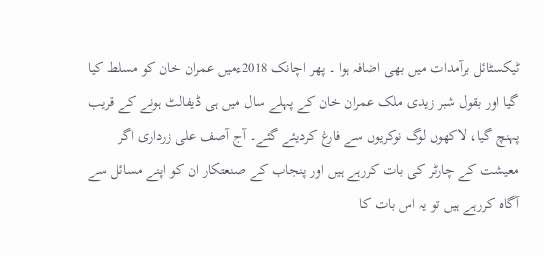ٹیکسٹائل برآمدات میں بھی اضافہ ہوا ۔ پھر اچانک 2018ءمیں عمران خان کو مسلط کیا گیا اور بقول شبر زیدی ملک عمران خان کے پہلے سال میں ہی ڈیفالٹ ہونے کے قریب پہنچ گیا، لاکھوں لوگ نوکریوں سے فارغ کردیئے گئے۔ آج آصف علی زرداری اگر معیشت کے چارٹر کی بات کررہے ہیں اور پنجاب کے صنعتکار ان کو اپنے مسائل سے آگاہ کررہے ہیں تو یہ اس بات کا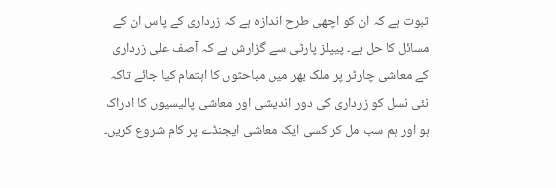ثبوت ہے کہ ان کو اچھی طرح اندازہ ہے کہ زرداری کے پاس ان کے مسائل کا حل ہے۔ پیپلز پارٹی سے گزارش ہے کہ آصف علی زرداری کے معاشی چارٹر پر ملک بھر میں مباحثوں کا اہتمام کیا جائے تاکہ نئی نسل کو زرداری کی دور اندیشی اور معاشی پالیسیوں کا ادراک ہو اور ہم سب مل کر کسی ایک معاشی ایجنڈے پر کام شروع کریں۔